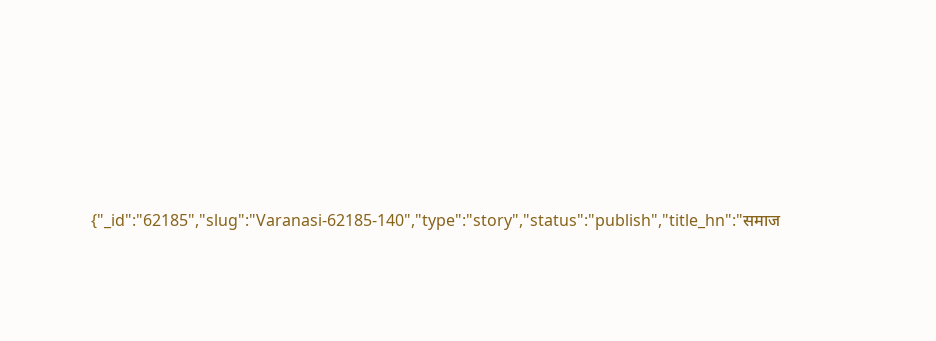{"_id":"62185","slug":"Varanasi-62185-140","type":"story","status":"publish","title_hn":"समाज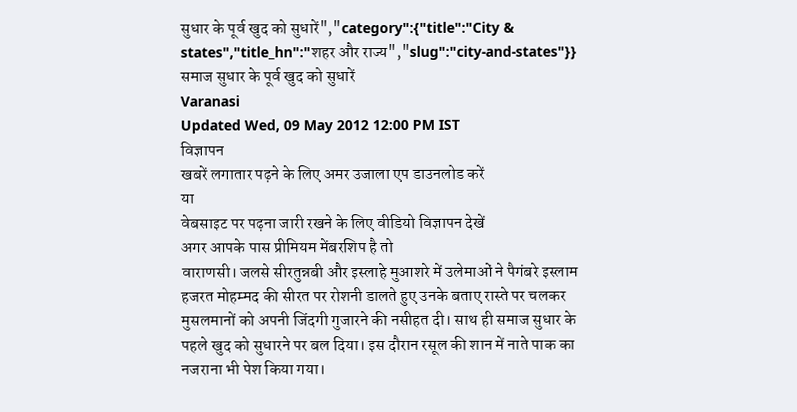सुधार के पूर्व खुद को सुधारें","category":{"title":"City & states","title_hn":"शहर और राज्य","slug":"city-and-states"}}
समाज सुधार के पूर्व खुद को सुधारें
Varanasi
Updated Wed, 09 May 2012 12:00 PM IST
विज्ञापन
खबरें लगातार पढ़ने के लिए अमर उजाला एप डाउनलोड करें
या
वेबसाइट पर पढ़ना जारी रखने के लिए वीडियो विज्ञापन देखें
अगर आपके पास प्रीमियम मेंबरशिप है तो
वाराणसी। जलसे सीरतुन्नबी और इस्लाहे मुआशरे में उलेमाओं ने पैगंबरे इस्लाम हजरत मोहम्मद की सीरत पर रोशनी डालते हुए उनके बताए रास्ते पर चलकर मुसलमानों को अपनी जिंदगी गुजारने की नसीहत दी। साथ ही समाज सुधार के पहले खुद को सुधारने पर बल दिया। इस दौरान रसूल की शान में नाते पाक का नजराना भी पेश किया गया।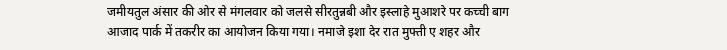जमीयतुल अंसार की ओर से मंगलवार को जलसे सीरतुन्नबी और इस्लाहे मुआशरे पर कच्ची बाग आजाद पार्क में तकरीर का आयोजन किया गया। नमाजे इशा देर रात मुफ्ती ए शहर और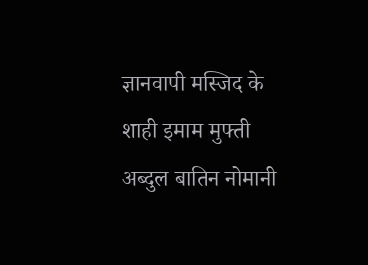ज्ञानवापी मस्जिद के शाही इमाम मुफ्ती अब्दुल बातिन नोमानी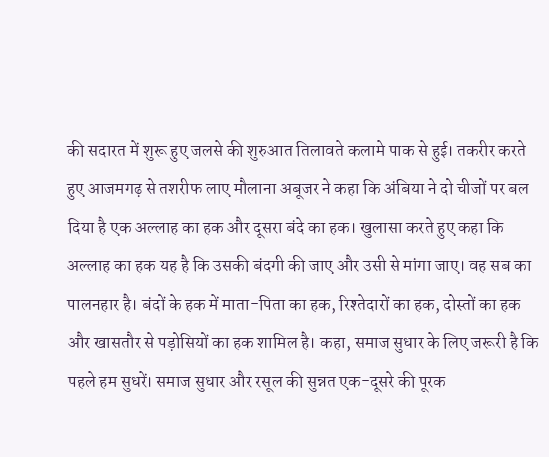की सदारत में शुरू हुए जलसे की शुरुआत तिलावते कलामे पाक से हुई। तकरीर करते हुए आजमगढ़ से तशरीफ लाए मौलाना अबूजर ने कहा कि अंबिया ने दो चीजों पर बल दिया है एक अल्लाह का हक और दूसरा बंदे का हक। खुलासा करते हुए कहा कि अल्लाह का हक यह है कि उसकी बंदगी की जाए और उसी से मांगा जाए। वह सब का पालनहार है। बंदों के हक में माता-पिता का हक, रिश्तेदारों का हक, दोस्तों का हक और खासतौर से पड़ोसियों का हक शामिल है। कहा, समाज सुधार के लिए जरूरी है कि पहले हम सुधरें। समाज सुधार और रसूल की सुन्नत एक-दूसरे की पूरक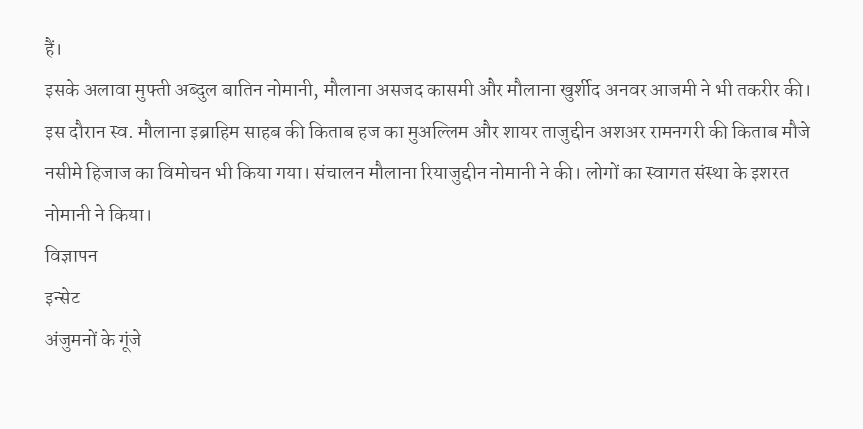हैं।
इसके अलावा मुफ्ती अब्दुल बातिन नोमानी, मौलाना असजद कासमी और मौलाना खुर्शीद अनवर आजमी ने भी तकरीर की। इस दौरान स्व. मौलाना इब्राहिम साहब की किताब हज का मुअल्लिम और शायर ताजुद्दीन अशअर रामनगरी की किताब मौजे नसीमे हिजाज का विमोचन भी किया गया। संचालन मौलाना रियाजुद्दीन नोमानी ने की। लोगों का स्वागत संस्था के इशरत नोमानी ने किया।
विज्ञापन
इन्सेट
अंजुमनों के गूंजे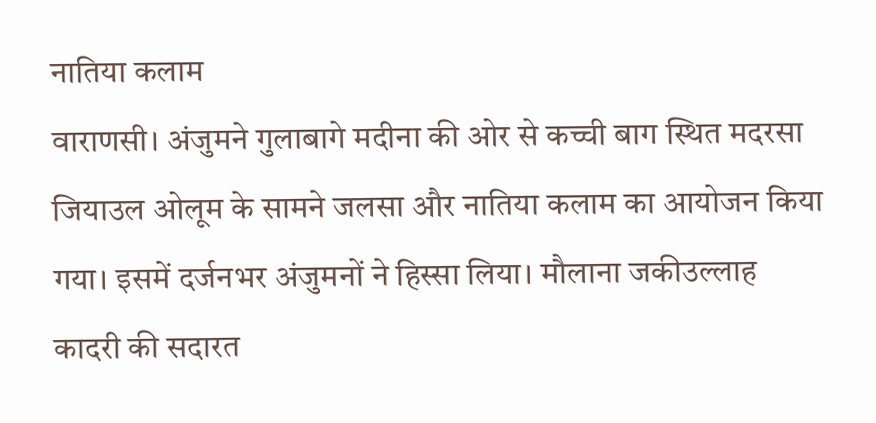नातिया कलाम
वाराणसी। अंजुमने गुलाबागे मदीना की ओर से कच्ची बाग स्थित मदरसा जियाउल ओलूम के सामने जलसा और नातिया कलाम का आयोजन किया गया। इसमें दर्जनभर अंजुमनों ने हिस्सा लिया। मौलाना जकीउल्लाह कादरी की सदारत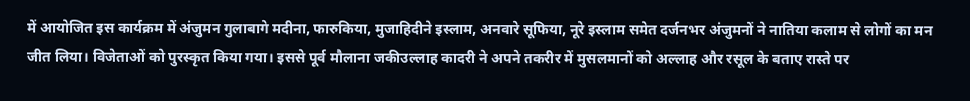में आयोजित इस कार्यक्रम में अंजुमन गुलाबागे मदीना, फारुकिया, मुजाहिदीने इस्लाम, अनवारे सूफिया, नूरे इस्लाम समेत दर्जनभर अंजुमनों ने नातिया कलाम से लोगों का मन जीत लिया। विजेताओं को पुरस्कृत किया गया। इससे पूर्व मौलाना जकीउल्लाह कादरी ने अपने तकरीर में मुसलमानों को अल्लाह और रसूल के बताए रास्ते पर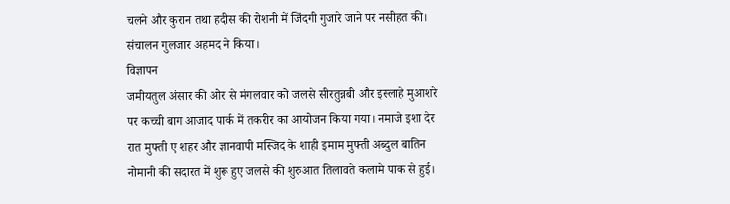चलने और कुरान तथा हदीस की रोशनी में जिंदगी गुजारे जाने पर नसीहत की। संचालन गुलजार अहमद ने किया।
विज्ञापन
जमीयतुल अंसार की ओर से मंगलवार को जलसे सीरतुन्नबी और इस्लाहे मुआशरे पर कच्ची बाग आजाद पार्क में तकरीर का आयोजन किया गया। नमाजे इशा देर रात मुफ्ती ए शहर और ज्ञानवापी मस्जिद के शाही इमाम मुफ्ती अब्दुल बातिन नोमानी की सदारत में शुरू हुए जलसे की शुरुआत तिलावते कलामे पाक से हुई।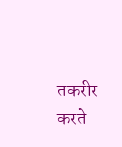तकरीर करते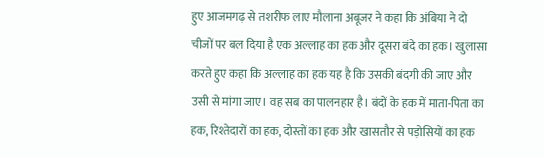हुए आजमगढ़ से तशरीफ लाए मौलाना अबूजर ने कहा कि अंबिया ने दो चीजों पर बल दिया है एक अल्लाह का हक और दूसरा बंदे का हक। खुलासा करते हुए कहा कि अल्लाह का हक यह है कि उसकी बंदगी की जाए और उसी से मांगा जाए। वह सब का पालनहार है। बंदों के हक में माता-पिता का हक, रिश्तेदारों का हक, दोस्तों का हक और खासतौर से पड़ोसियों का हक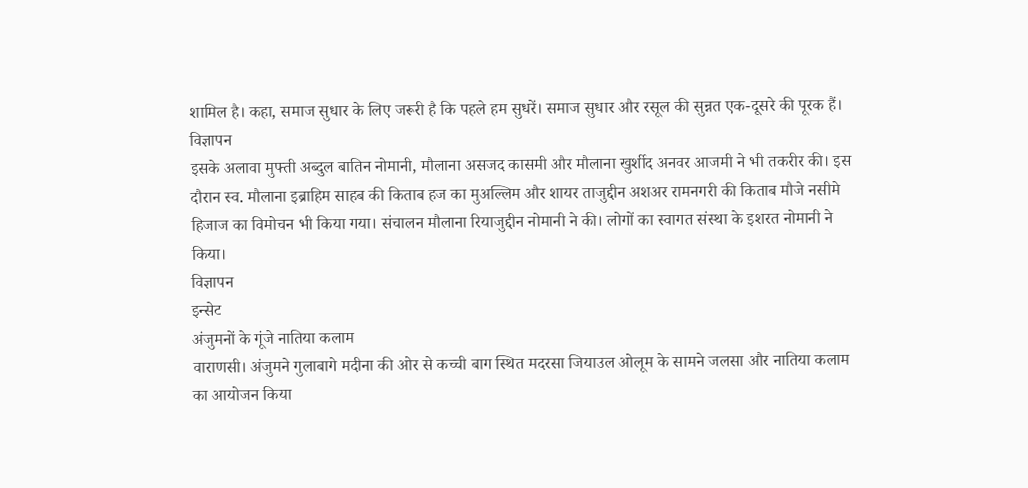शामिल है। कहा, समाज सुधार के लिए जरूरी है कि पहले हम सुधरें। समाज सुधार और रसूल की सुन्नत एक-दूसरे की पूरक हैं।
विज्ञापन
इसके अलावा मुफ्ती अब्दुल बातिन नोमानी, मौलाना असजद कासमी और मौलाना खुर्शीद अनवर आजमी ने भी तकरीर की। इस दौरान स्व. मौलाना इब्राहिम साहब की किताब हज का मुअल्लिम और शायर ताजुद्दीन अशअर रामनगरी की किताब मौजे नसीमे हिजाज का विमोचन भी किया गया। संचालन मौलाना रियाजुद्दीन नोमानी ने की। लोगों का स्वागत संस्था के इशरत नोमानी ने किया।
विज्ञापन
इन्सेट
अंजुमनों के गूंजे नातिया कलाम
वाराणसी। अंजुमने गुलाबागे मदीना की ओर से कच्ची बाग स्थित मदरसा जियाउल ओलूम के सामने जलसा और नातिया कलाम का आयोजन किया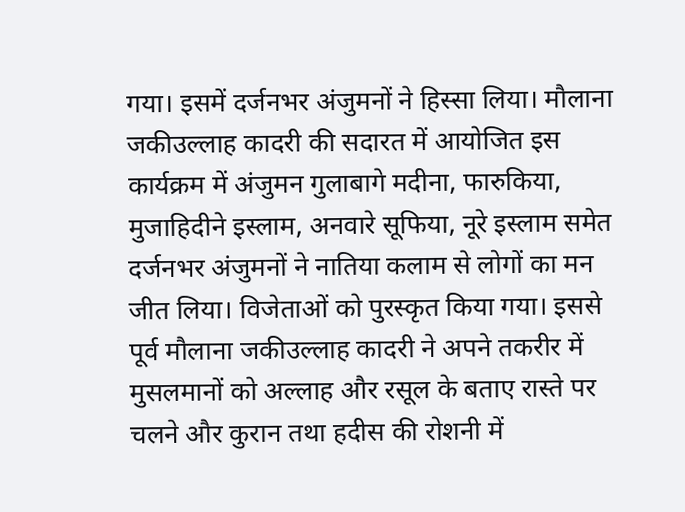गया। इसमें दर्जनभर अंजुमनों ने हिस्सा लिया। मौलाना जकीउल्लाह कादरी की सदारत में आयोजित इस कार्यक्रम में अंजुमन गुलाबागे मदीना, फारुकिया, मुजाहिदीने इस्लाम, अनवारे सूफिया, नूरे इस्लाम समेत दर्जनभर अंजुमनों ने नातिया कलाम से लोगों का मन जीत लिया। विजेताओं को पुरस्कृत किया गया। इससे पूर्व मौलाना जकीउल्लाह कादरी ने अपने तकरीर में मुसलमानों को अल्लाह और रसूल के बताए रास्ते पर चलने और कुरान तथा हदीस की रोशनी में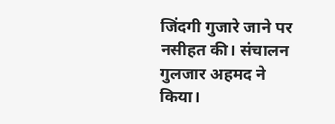जिंदगी गुजारे जाने पर नसीहत की। संचालन गुलजार अहमद ने किया।